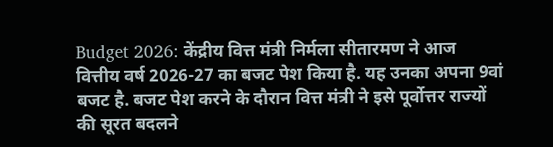Budget 2026: केंद्रीय वित्त मंत्री निर्मला सीतारमण ने आज वित्तीय वर्ष 2026-27 का बजट पेश किया है. यह उनका अपना 9वां बजट है. बजट पेश करने के दौरान वित्त मंत्री ने इसे पूर्वोत्तर राज्यों की सूरत बदलने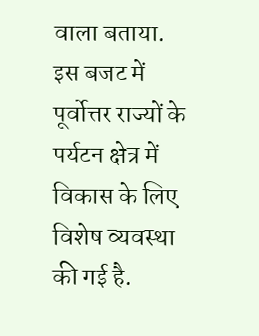वाला बताया. इस बजट में पूर्वोत्तर राज्यों के पर्यटन क्षेत्र में विकास के लिए विशेष व्यवस्था की गई है.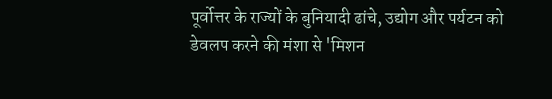पूर्वोत्तर के राज्यों के बुनियादी ढांचे, उद्योग और पर्यटन को डेवलप करने की मंशा से 'मिशन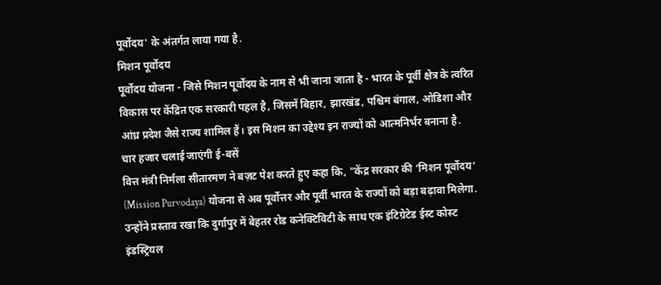पूर्वोदय' के अंतर्गत लाया गया है.
मिशन पूर्वोदय
पूर्वोदय योजना - जिसे मिशन पूर्वोदय के नाम से भी जाना जाता है - भारत के पूर्वी क्षेत्र के त्वरित विकास पर केंद्रित एक सरकारी पहल है, जिसमें बिहार, झारखंड, पश्चिम बंगाल, ओडिशा और आंध्र प्रदेश जैसे राज्य शामिल हैं। इस मिशन का उद्देश्य इन राज्यों को आत्मनिर्भर बनाना है.
चार हजार चलाई जाएंगी ई-बसें
वित्त मंत्री निर्मला सीतारमण ने बज़ट पेश करते हुए कहा कि, "केंद्र सरकार की ‘मिशन पूर्वोदय’ (Mission Purvodaya) योजना से अब पूर्वोत्तर और पूर्वी भारत के राज्यों को बड़ा बढ़ावा मिलेगा. उन्होंने प्रस्ताव रखा कि दुर्गापुर में बेहतर रोड कनेक्टिविटी के साथ एक इंटिग्रेटेड ईस्ट कोस्ट इंडस्ट्रियल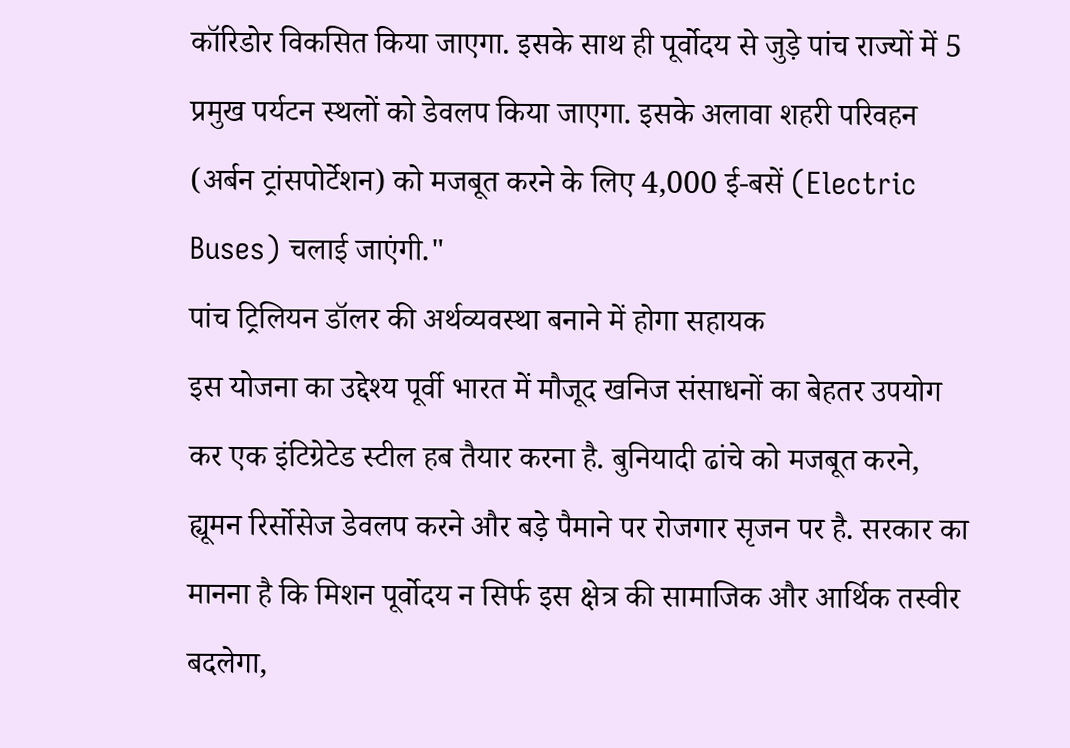कॉरिडोर विकसित किया जाएगा. इसके साथ ही पूर्वोदय से जुड़े पांच राज्यों में 5 प्रमुख पर्यटन स्थलों को डेवलप किया जाएगा. इसके अलावा शहरी परिवहन (अर्बन ट्रांसपोर्टेशन) को मजबूत करने के लिए 4,000 ई-बसें (Electric Buses) चलाई जाएंगी."
पांच ट्रिलियन डॉलर की अर्थव्यवस्था बनाने में होगा सहायक
इस योजना का उद्देश्य पूर्वी भारत में मौजूद खनिज संसाधनों का बेहतर उपयोग कर एक इंटिग्रेटेड स्टील हब तैयार करना है. बुनियादी ढांचे को मजबूत करने, ह्यूमन रिर्सोसेज डेवलप करने और बड़े पैमाने पर रोजगार सृजन पर है. सरकार का मानना है कि मिशन पूर्वोदय न सिर्फ इस क्षेत्र की सामाजिक और आर्थिक तस्वीर बदलेगा,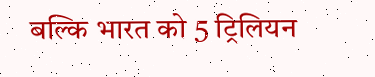बल्कि भारत को 5 ट्रिलियन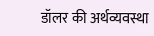डॉलर की अर्थव्यवस्था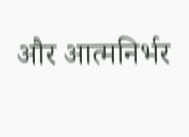और आत्मनिर्भर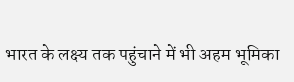भारत के लक्ष्य तक पहुंचाने में भी अहम भूमिका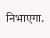निभाएगा.